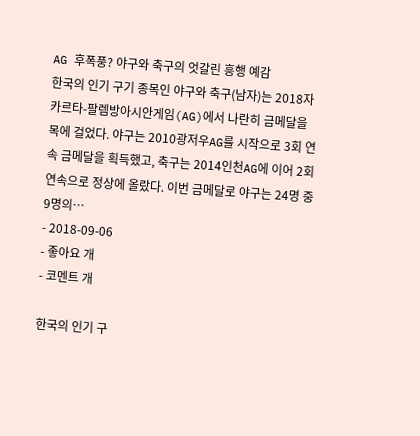AG 후폭풍? 야구와 축구의 엇갈린 흥행 예감
한국의 인기 구기 종목인 야구와 축구(남자)는 2018자카르타-팔렘방아시안게임(AG)에서 나란히 금메달을 목에 걸었다. 야구는 2010광저우AG를 시작으로 3회 연속 금메달을 획득했고, 축구는 2014인천AG에 이어 2회 연속으로 정상에 올랐다. 이번 금메달로 야구는 24명 중 9명의…
- 2018-09-06
- 좋아요 개
- 코멘트 개

한국의 인기 구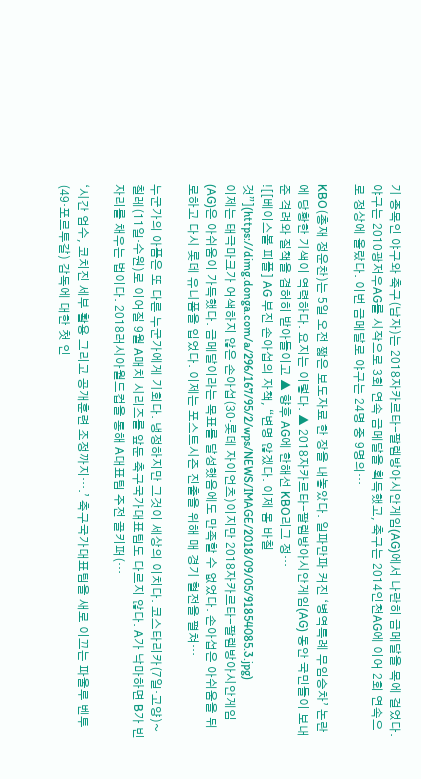기 종목인 야구와 축구(남자)는 2018자카르타-팔렘방아시안게임(AG)에서 나란히 금메달을 목에 걸었다. 야구는 2010광저우AG를 시작으로 3회 연속 금메달을 획득했고, 축구는 2014인천AG에 이어 2회 연속으로 정상에 올랐다. 이번 금메달로 야구는 24명 중 9명의…

KBO(총재 정운찬)는 5일 오전 짧은 보도자료 한 장을 내놓았다. 일파만파 커진 ‘병역특례 무임승차’ 논란에 당황한 기색이 역력하다. 요지는 이렇다. ▲ 2018자카르타-팔렘방아시안게임(AG) 동안 국민들이 보내준 격려와 질책을 겸허히 받아들이고 ▲ 향후 AG에 한해선 KBO리그 정…
![[베이스볼 피플] AG 부진 손아섭의 자책, “변명 않겠다. 이제 몸 바칠 것”](https://dimg.donga.com/a/296/167/95/2/wps/NEWS/IMAGE/2018/09/05/91854085.3.jpg)
이제는 태극마크가 어색하지 않은 손아섭(30·롯데 자이언츠)이지만 2018자카르타-팔렘방아시안게임(AG)은 아쉬움이 가득했다. 금메달이라는 목표를 달성했음에도 만족할 수 없었다. 손아섭은 아쉬움을 뒤로하고 다시 롯데 유니폼을 입었다. 이제는 포스트시즌 진출을 위해 매 경기 혈전을 펼쳐…

누군가의 아픔은 또 다른 누군가에게 기회다. 냉정하지만 그것이 세상의 이치다. 코스타리카(7일·고양)~칠레(11일·수원)로 이어질 9월 A매치 시리즈를 앞둔 축구국가대표팀도 다르지 않다. A가 낙마하면 B가 빈 자리를 채우는 법이다. 2018러시아월드컵을 통해 A대표팀 주전 골키퍼(…

‘시간 엄수, 코치진 세부 활용 그리고 공개훈련 조정까지….’ 축구국가대표팀을 새로 이끄는 파울루 벤투(49·포르투갈) 감독에 대한 첫 인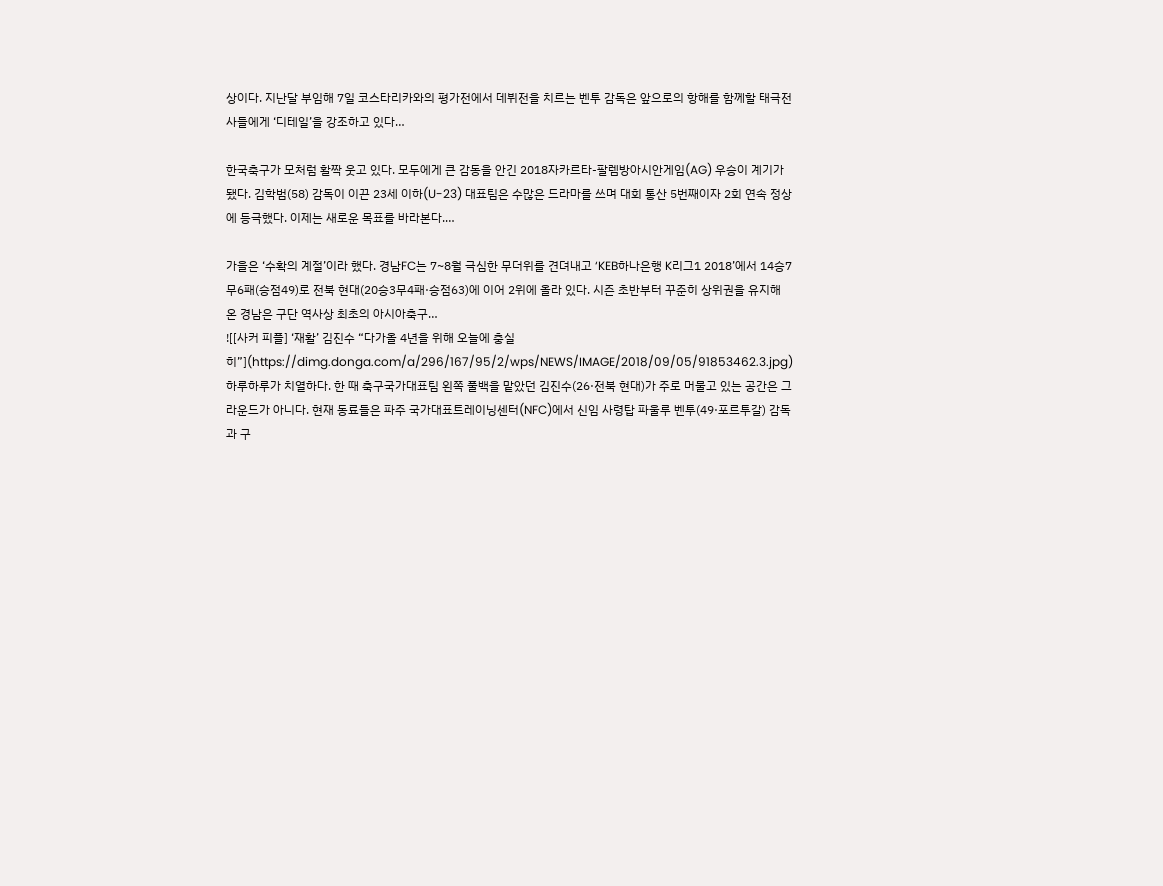상이다. 지난달 부임해 7일 코스타리카와의 평가전에서 데뷔전을 치르는 벤투 감독은 앞으로의 항해를 함께할 태극전사들에게 ‘디테일’을 강조하고 있다…

한국축구가 모처럼 활짝 웃고 있다. 모두에게 큰 감동을 안긴 2018자카르타-팔렘방아시안게임(AG) 우승이 계기가 됐다. 김학범(58) 감독이 이끈 23세 이하(U-23) 대표팀은 수많은 드라마를 쓰며 대회 통산 5번째이자 2회 연속 정상에 등극했다. 이제는 새로운 목표를 바라본다.…

가을은 ‘수확의 계절’이라 했다. 경남FC는 7~8월 극심한 무더위를 견뎌내고 ‘KEB하나은행 K리그1 2018’에서 14승7무6패(승점49)로 전북 현대(20승3무4패·승점63)에 이어 2위에 올라 있다. 시즌 초반부터 꾸준히 상위권을 유지해 온 경남은 구단 역사상 최초의 아시아축구…
![[사커 피플] ‘재활’ 김진수 “다가올 4년을 위해 오늘에 충실히”](https://dimg.donga.com/a/296/167/95/2/wps/NEWS/IMAGE/2018/09/05/91853462.3.jpg)
하루하루가 치열하다. 한 때 축구국가대표팀 왼쪽 풀백을 맡았던 김진수(26·전북 현대)가 주로 머물고 있는 공간은 그라운드가 아니다. 현재 동료들은 파주 국가대표트레이닝센터(NFC)에서 신임 사령탑 파울루 벤투(49·포르투갈) 감독과 구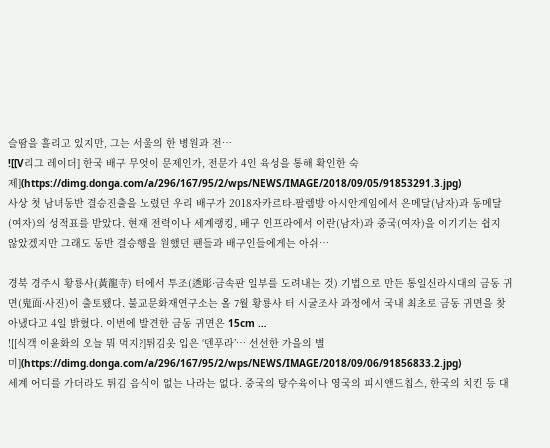슬땀을 흘리고 있지만, 그는 서울의 한 병원과 전…
![[V리그 레이더] 한국 배구 무엇이 문제인가, 전문가 4인 육성을 통해 확인한 숙제](https://dimg.donga.com/a/296/167/95/2/wps/NEWS/IMAGE/2018/09/05/91853291.3.jpg)
사상 첫 남녀동반 결승진출을 노렸던 우리 배구가 2018자카르타-팔렘방 아시안게임에서 은메달(남자)과 동메달(여자)의 성적표를 받았다. 현재 전력이나 세계랭킹, 배구 인프라에서 이란(남자)과 중국(여자)을 이기기는 쉽지 않았겠지만 그래도 동반 결승행을 원했던 팬들과 배구인들에게는 아쉬…

경북 경주시 황룡사(黃龍寺) 터에서 투조(透彫·금속판 일부를 도려내는 것) 기법으로 만든 통일신라시대의 금동 귀면(鬼面·사진)이 출토됐다. 불교문화재연구소는 올 7월 황룡사 터 시굴조사 과정에서 국내 최초로 금동 귀면을 찾아냈다고 4일 밝혔다. 이번에 발견한 금동 귀면은 15cm …
![[식객 이윤화의 오늘 뭐 먹지?]튀김옷 입은 ‘덴푸라’… 선선한 가을의 별미](https://dimg.donga.com/a/296/167/95/2/wps/NEWS/IMAGE/2018/09/06/91856833.2.jpg)
세계 어디를 가더라도 튀김 음식이 없는 나라는 없다. 중국의 탕수육이나 영국의 피시앤드칩스, 한국의 치킨 등 대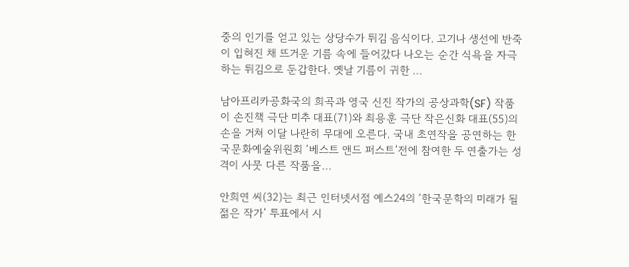중의 인기를 얻고 있는 상당수가 튀김 음식이다. 고기나 생선에 반죽이 입혀진 채 뜨거운 기름 속에 들어갔다 나오는 순간 식욕을 자극하는 튀김으로 둔갑한다. 옛날 기름이 귀한 …

남아프리카공화국의 희곡과 영국 신진 작가의 공상과학(SF) 작품이 손진책 극단 미추 대표(71)와 최용훈 극단 작은신화 대표(55)의 손을 거쳐 이달 나란히 무대에 오른다. 국내 초연작을 공연하는 한국문화예술위원회 ‘베스트 앤드 퍼스트’전에 참여한 두 연출가는 성격이 사뭇 다른 작품을…

안희연 씨(32)는 최근 인터넷서점 예스24의 ‘한국문학의 미래가 될 젊은 작가’ 투표에서 시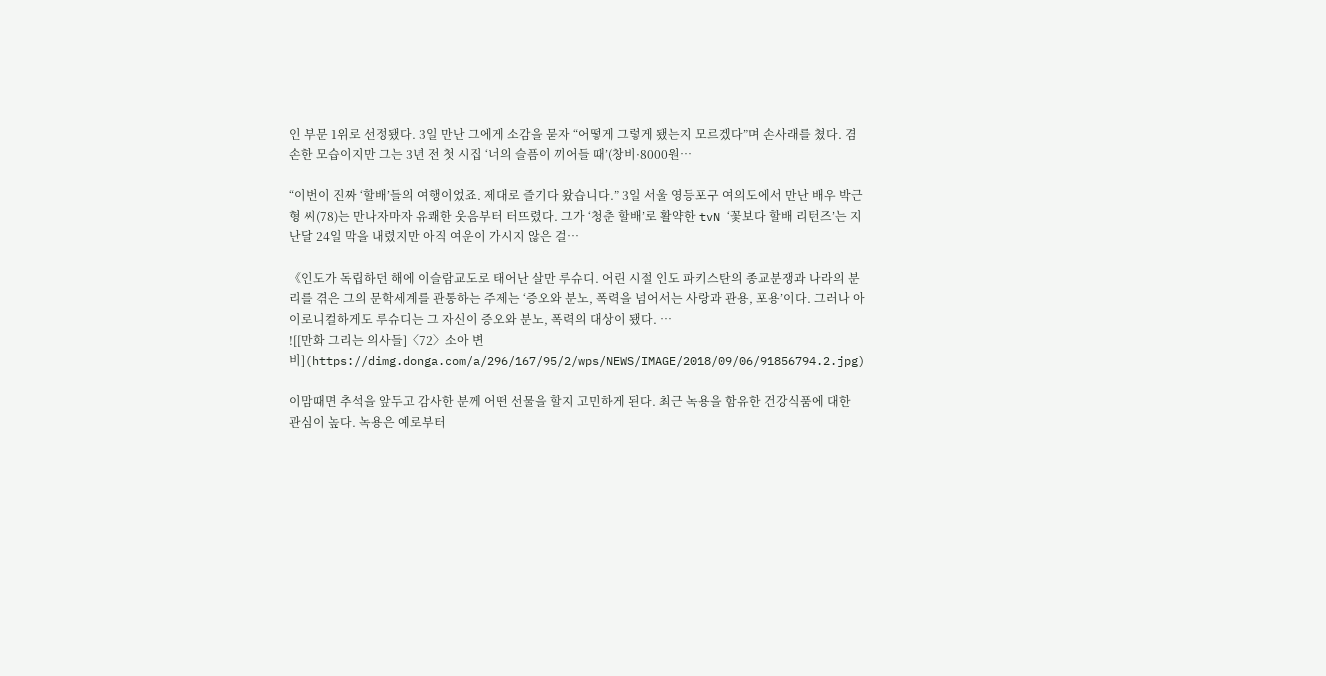인 부문 1위로 선정됐다. 3일 만난 그에게 소감을 묻자 “어떻게 그렇게 됐는지 모르겠다”며 손사래를 쳤다. 겸손한 모습이지만 그는 3년 전 첫 시집 ‘너의 슬픔이 끼어들 때’(창비·8000원…

“이번이 진짜 ‘할배’들의 여행이었죠. 제대로 즐기다 왔습니다.” 3일 서울 영등포구 여의도에서 만난 배우 박근형 씨(78)는 만나자마자 유쾌한 웃음부터 터뜨렸다. 그가 ‘청춘 할배’로 활약한 tvN ‘꽃보다 할배 리턴즈’는 지난달 24일 막을 내렸지만 아직 여운이 가시지 않은 걸…

《인도가 독립하던 해에 이슬람교도로 태어난 살만 루슈디. 어린 시절 인도 파키스탄의 종교분쟁과 나라의 분리를 겪은 그의 문학세계를 관통하는 주제는 ‘증오와 분노, 폭력을 넘어서는 사랑과 관용, 포용’이다. 그러나 아이로니컬하게도 루슈디는 그 자신이 증오와 분노, 폭력의 대상이 됐다. …
![[만화 그리는 의사들]〈72〉소아 변비](https://dimg.donga.com/a/296/167/95/2/wps/NEWS/IMAGE/2018/09/06/91856794.2.jpg)

이맘때면 추석을 앞두고 감사한 분께 어떤 선물을 할지 고민하게 된다. 최근 녹용을 함유한 건강식품에 대한 관심이 높다. 녹용은 예로부터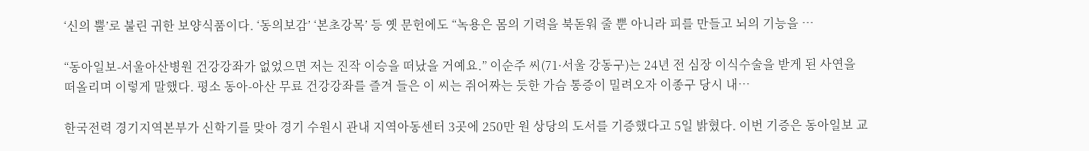‘신의 뿔’로 불린 귀한 보양식품이다. ‘동의보감’ ‘본초강목’ 등 옛 문헌에도 “녹용은 몸의 기력을 북돋워 줄 뿐 아니라 피를 만들고 뇌의 기능을 …

“동아일보-서울아산병원 건강강좌가 없었으면 저는 진작 이승을 떠났을 거예요.” 이순주 씨(71·서울 강동구)는 24년 전 심장 이식수술을 받게 된 사연을 떠올리며 이렇게 말했다. 평소 동아-아산 무료 건강강좌를 즐겨 들은 이 씨는 쥐어짜는 듯한 가슴 통증이 밀려오자 이종구 당시 내…

한국전력 경기지역본부가 신학기를 맞아 경기 수원시 관내 지역아동센터 3곳에 250만 원 상당의 도서를 기증했다고 5일 밝혔다. 이번 기증은 동아일보 교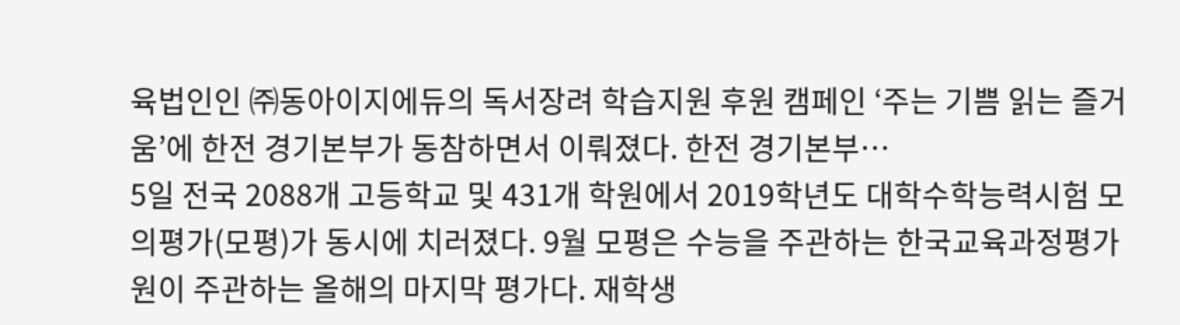육법인인 ㈜동아이지에듀의 독서장려 학습지원 후원 캠페인 ‘주는 기쁨 읽는 즐거움’에 한전 경기본부가 동참하면서 이뤄졌다. 한전 경기본부…
5일 전국 2088개 고등학교 및 431개 학원에서 2019학년도 대학수학능력시험 모의평가(모평)가 동시에 치러졌다. 9월 모평은 수능을 주관하는 한국교육과정평가원이 주관하는 올해의 마지막 평가다. 재학생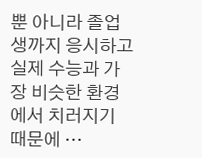뿐 아니라 졸업생까지 응시하고 실제 수능과 가장 비슷한 환경에서 치러지기 때문에 …